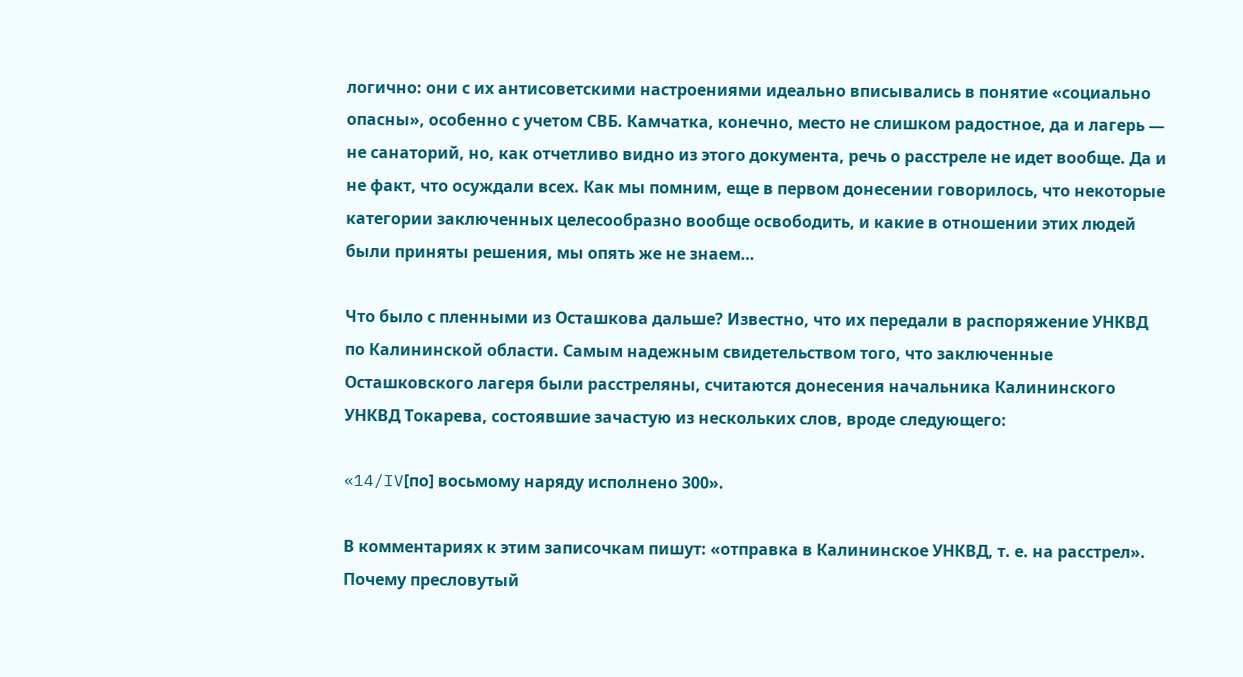логично: они с их антисоветскими настроениями идеально вписывались в понятие «социально опасны», особенно с учетом СВБ. Камчатка, конечно, место не слишком радостное, да и лагерь — не санаторий, но, как отчетливо видно из этого документа, речь о расстреле не идет вообще. Да и не факт, что осуждали всех. Как мы помним, еще в первом донесении говорилось, что некоторые категории заключенных целесообразно вообще освободить, и какие в отношении этих людей были приняты решения, мы опять же не знаем…

Что было с пленными из Осташкова дальше? Известно, что их передали в распоряжение УНКВД по Калининской области. Самым надежным свидетельством того, что заключенные Осташковского лагеря были расстреляны, считаются донесения начальника Калининского УНКВД Токарева, состоявшие зачастую из нескольких слов, вроде следующего:

«14/IV[по] восьмому наряду исполнено 300».

В комментариях к этим записочкам пишут: «отправка в Калининское УНКВД, т. е. на расстрел». Почему пресловутый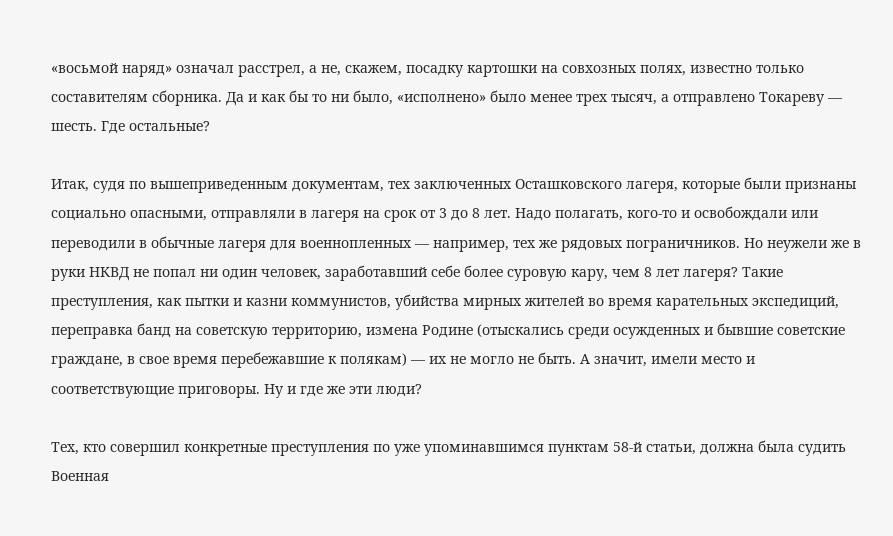«восьмой наряд» означал расстрел, а не, скажем, посадку картошки на совхозных полях, известно только составителям сборника. Да и как бы то ни было, «исполнено» было менее трех тысяч, а отправлено Токареву — шесть. Где остальные?

Итак, судя по вышеприведенным документам, тех заключенных Осташковского лагеря, которые были признаны социально опасными, отправляли в лагеря на срок от 3 до 8 лет. Надо полагать, кого-то и освобождали или переводили в обычные лагеря для военнопленных — например, тех же рядовых пограничников. Но неужели же в руки НКВД не попал ни один человек, заработавший себе более суровую кару, чем 8 лет лагеря? Такие преступления, как пытки и казни коммунистов, убийства мирных жителей во время карательных экспедиций, переправка банд на советскую территорию, измена Родине (отыскались среди осужденных и бывшие советские граждане, в свое время перебежавшие к полякам) — их не могло не быть. А значит, имели место и соответствующие приговоры. Ну и где же эти люди?

Тех, кто совершил конкретные преступления по уже упоминавшимся пунктам 58-й статьи, должна была судить Военная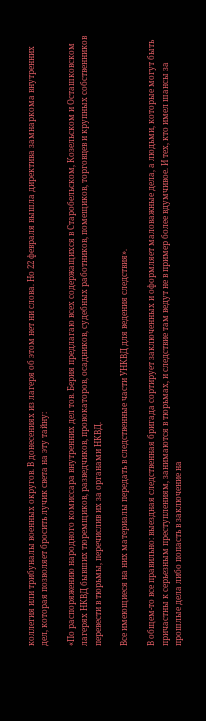коллегия или трибуналы военных округов. В донесениях из лагеря об этом нет ни слова. Но 22 февраля вышла директива замнаркома внутренних дел, которая позволяет бросить лучик света на эту тайну:

«По распоряжению народного комиссара внутренних дел тов. Берия предлагаю всех содержащихся в Старобельском, Козельском и Осташковском лагерях НКВД бывших тюремщиков, разведчиков, провокаторов, осадников, судебных работников, помещиков, торговцев и крупных собственников перевести в тюрьмы, перечислив их за органами НКВД.

Все имеющиеся на них материалы передать в следственные части УНКВД для ведения следствия».

В общем-то все правильно: выездная следственная бригада сортирует заключенных и оформляет маловажные дела, а людьми, которые могут быть причастны к серьезным преступлениям, занимаются в тюрьмах, и следствие там ведут не в пример более вдумчивое. И тех, кто имел шансы за прошлые дела либо попасть в заключение на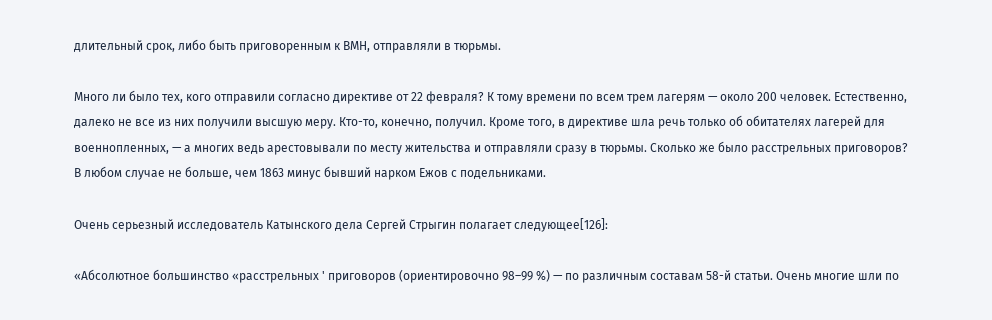длительный срок, либо быть приговоренным к ВМН, отправляли в тюрьмы.

Много ли было тех, кого отправили согласно директиве от 22 февраля? К тому времени по всем трем лагерям — около 200 человек. Естественно, далеко не все из них получили высшую меру. Кто-то, конечно, получил. Кроме того, в директиве шла речь только об обитателях лагерей для военнопленных, — а многих ведь арестовывали по месту жительства и отправляли сразу в тюрьмы. Сколько же было расстрельных приговоров? В любом случае не больше, чем 1863 минус бывший нарком Ежов с подельниками.

Очень серьезный исследователь Катынского дела Сергей Стрыгин полагает следующее[126]:

«Абсолютное большинство «расстрельных ' приговоров (ориентировочно 98–99 %) — по различным составам 58-й статьи. Очень многие шли по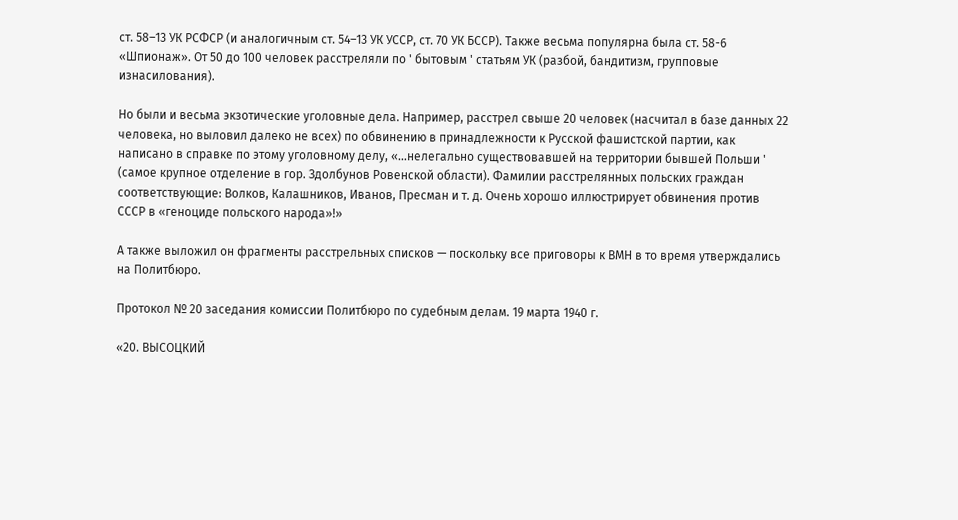ст. 58–13 УК РСФСР (и аналогичным ст. 54–13 УК УССР, ст. 70 УК БССР). Также весьма популярна была ст. 58-6 «Шпионаж». От 50 до 100 человек расстреляли по ' бытовым ' статьям УК (разбой, бандитизм, групповые изнасилования).

Но были и весьма экзотические уголовные дела. Например, расстрел свыше 20 человек (насчитал в базе данных 22 человека, но выловил далеко не всех) по обвинению в принадлежности к Русской фашистской партии, как написано в справке по этому уголовному делу, «…нелегально существовавшей на территории бывшей Польши ' (самое крупное отделение в гор. Здолбунов Ровенской области). Фамилии расстрелянных польских граждан соответствующие: Волков, Калашников, Иванов, Пресман и т. д. Очень хорошо иллюстрирует обвинения против СССР в «геноциде польского народа»!»

А также выложил он фрагменты расстрельных списков — поскольку все приговоры к ВМН в то время утверждались на Политбюро.

Протокол № 20 заседания комиссии Политбюро по судебным делам. 19 марта 1940 г.

«20. ВЫСОЦКИЙ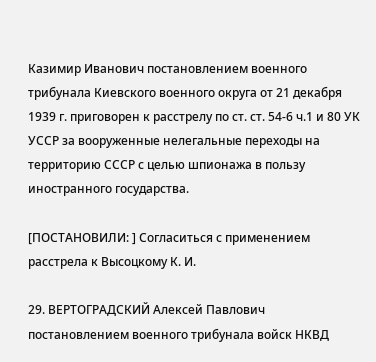Казимир Иванович постановлением военного трибунала Киевского военного округа от 21 декабря 1939 г. приговорен к расстрелу по ст. ст. 54-6 ч.1 и 80 УК УССР за вооруженные нелегальные переходы на территорию СССР с целью шпионажа в пользу иностранного государства.

[ПОСТАНОВИЛИ: ] Согласиться с применением расстрела к Высоцкому К. И.

29. ВЕРТОГРАДСКИЙ Алексей Павлович постановлением военного трибунала войск НКВД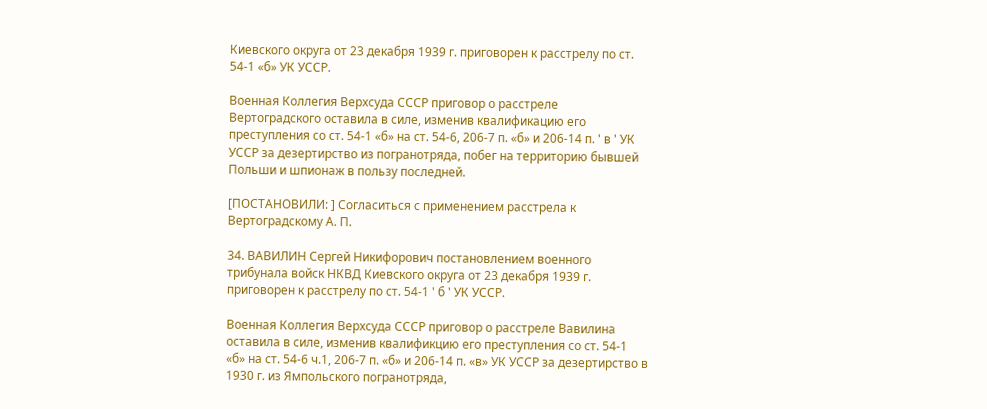Киевского округа от 23 декабря 1939 г. приговорен к расстрелу по ст. 54-1 «б» УК УССР.

Военная Коллегия Верхсуда СССР приговор о расстреле Вертоградского оставила в силе, изменив квалификацию его преступления со ст. 54-1 «б» на ст. 54-6, 206-7 п. «б» и 206-14 п. ' в ' УК УССР за дезертирство из погранотряда, побег на территорию бывшей Польши и шпионаж в пользу последней.

[ПОСТАНОВИЛИ: ] Согласиться с применением расстрела к Вертоградскому А. П.

34. ВАВИЛИН Сергей Никифорович постановлением военного трибунала войск НКВД Киевского округа от 23 декабря 1939 г. приговорен к расстрелу по ст. 54-1 ' б ' УК УССР.

Военная Коллегия Верхсуда СССР приговор о расстреле Вавилина оставила в силе, изменив квалификцию его преступления со ст. 54-1 «б» на ст. 54-6 ч.1, 206-7 п. «б» и 206-14 п. «в» УК УССР за дезертирство в 1930 г. из Ямпольского погранотряда,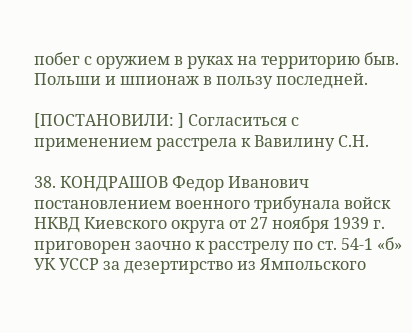побег с оружием в руках на территорию быв. Польши и шпионаж в пользу последней.

[ПОСТАНОВИЛИ: ] Согласиться с применением расстрела к Вавилину С.Н.

38. КОНДРАШОВ Федор Иванович постановлением военного трибунала войск НКВД Киевского округа от 27 ноября 1939 г. приговорен заочно к расстрелу по ст. 54-1 «б» УК УССР за дезертирство из Ямпольского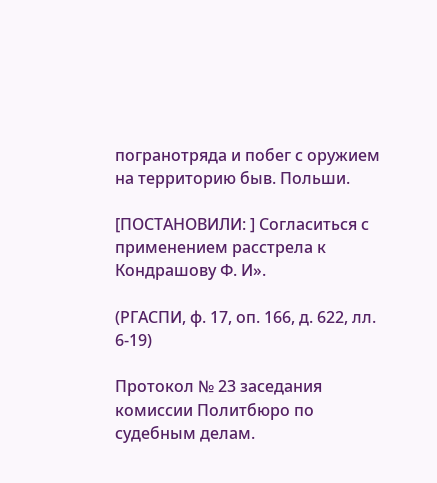погранотряда и побег с оружием на территорию быв. Польши.

[ПОСТАНОВИЛИ: ] Согласиться с применением расстрела к Кондрашову Ф. И».

(РГАСПИ, ф. 17, оп. 166, д. 622, лл. 6-19)

Протокол № 23 заседания комиссии Политбюро по судебным делам.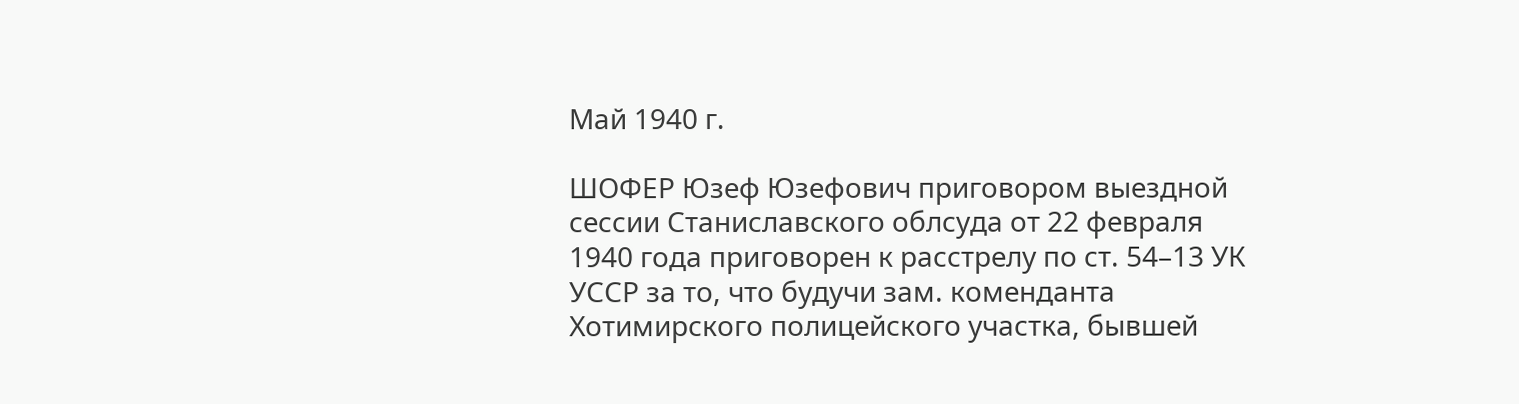Май 1940 г.

ШОФЕР Юзеф Юзефович приговором выездной сессии Станиславского облсуда от 22 февраля 1940 года приговорен к расстрелу по ст. 54–13 УК УССР за то, что будучи зам. коменданта Хотимирского полицейского участка, бывшей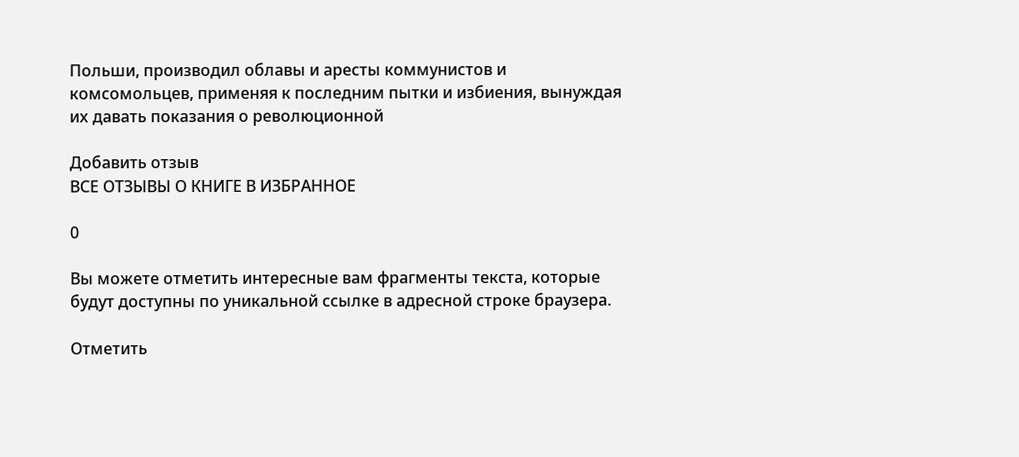Польши, производил облавы и аресты коммунистов и комсомольцев, применяя к последним пытки и избиения, вынуждая их давать показания о революционной

Добавить отзыв
ВСЕ ОТЗЫВЫ О КНИГЕ В ИЗБРАННОЕ

0

Вы можете отметить интересные вам фрагменты текста, которые будут доступны по уникальной ссылке в адресной строке браузера.

Отметить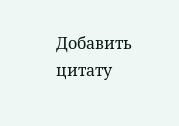Добавить цитату